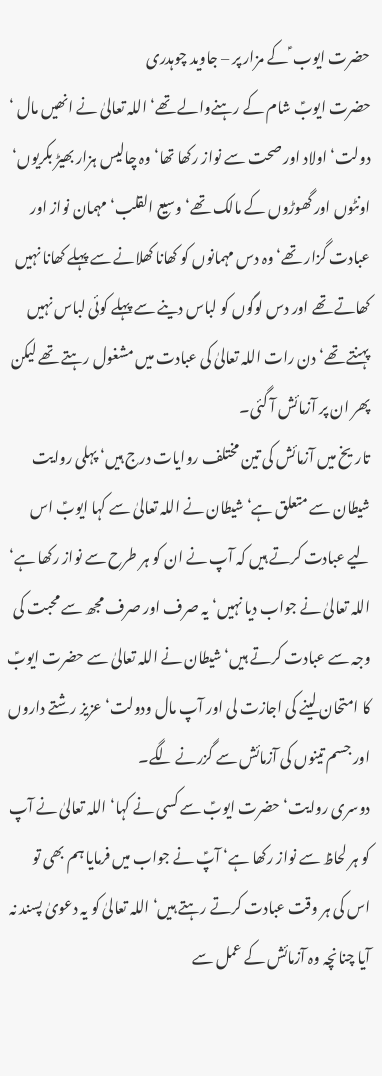حضرت ایوب ؑ کے مزار پر – جاوید چوہدری
حضرت ایوبؑ شام کے رہنےوالے تھے‘ اللہ تعالیٰ نے انھیں مال ‘ دولت‘ اولاد اور صحت سے نواز رکھا تھا‘ وہ چالیس ہزار بھیڑ بکریوں‘ اونٹوں اور گھوڑوں کے مالک تھے‘ وسیع القلب‘ مہمان نواز اور عبادت گزار تھے‘ وہ دس مہمانوں کو کھانا کھلانے سے پہلے کھانا نہیں کھاتے تھے اور دس لوگوں کو لباس دینے سے پہلے کوئی لباس نہیں پہنتے تھے‘ دن رات اللہ تعالیٰ کی عبادت میں مشغول رہتے تھے لیکن پھر ان پر آزمائش آ گئی۔
تاریخ میں آزمائش کی تین مختلف روایات درج ہیں‘ پہلی روایت شیطان سے متعلق ہے‘ شیطان نے اللہ تعالیٰ سے کہا ایوبؑ اس لیے عبادت کرتے ہیں کہ آپ نے ان کو ہر طرح سے نواز رکھا ہے‘ اللہ تعالیٰ نے جواب دیا نہیں‘ یہ صرف اور صرف مجھ سے محبت کی وجہ سے عبادت کرتے ہیں‘ شیطان نے اللہ تعالیٰ سے حضرت ایوبؑ کا امتحان لینے کی اجازت لی اور آپ مال ودولت‘ عزیز رشتے داروں اور جسم تینوں کی آزمائش سے گزرنے لگے۔
دوسری روایت‘ حضرت ایوبؑ سے کسی نے کہا‘ اللہ تعالیٰ نے آپ کو ہر لحاظ سے نواز رکھا ہے‘ آپؑ نے جواب میں فرمایا ہم بھی تو اس کی ہر وقت عبادت کرتے رہتے ہیں‘ اللہ تعالیٰ کو یہ دعویٰ پسند نہ آیا چنانچہ وہ آزمائش کے عمل سے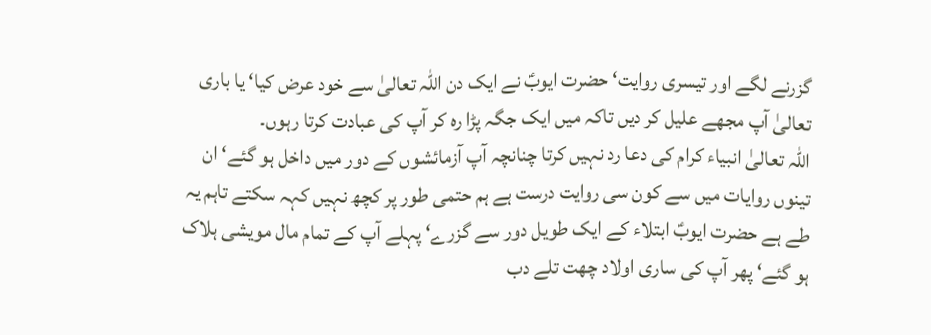گزرنے لگے اور تیسری روایت‘ حضرت ایوبؑ نے ایک دن اللہ تعالیٰ سے خود عرض کیا‘ یا باری تعالیٰ آپ مجھے علیل کر دیں تاکہ میں ایک جگہ پڑا رہ کر آپ کی عبادت کرتا رہوں۔
اللہ تعالیٰ انبیاء کرام کی دعا رد نہیں کرتا چنانچہ آپ آزمائشوں کے دور میں داخل ہو گئے‘ ان تینوں روایات میں سے کون سی روایت درست ہے ہم حتمی طور پر کچھ نہیں کہہ سکتے تاہم یہ طے ہے حضرت ایوبؑ ابتلاء کے ایک طویل دور سے گزرے‘ پہلے آپ کے تمام مال مویشی ہلاک ہو گئے‘ پھر آپ کی ساری اولاد چھت تلے دب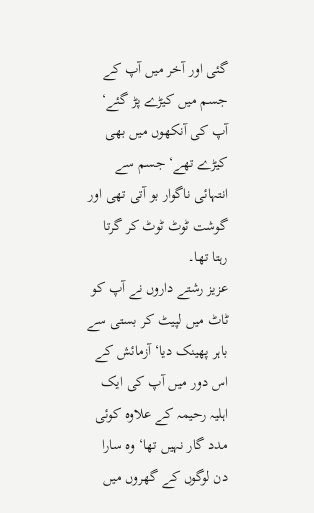گئی اور آخر میں آپ کے جسم میں کیڑے پڑ گئے‘ آپ کی آنکھوں میں بھی کیڑے تھے‘ جسم سے انتہائی ناگوار بو آتی تھی اور گوشت ٹوٹ ٹوٹ کر گرتا رہتا تھا۔
عزیز رشتے داروں نے آپ کو ٹاٹ میں لپیٹ کر بستی سے باہر پھینک دیا‘ آزمائش کے اس دور میں آپ کی ایک اہلیہ رحیمہ کے علاوہ کوئی مدد گار نہیں تھا‘ وہ سارا دن لوگوں کے گھروں میں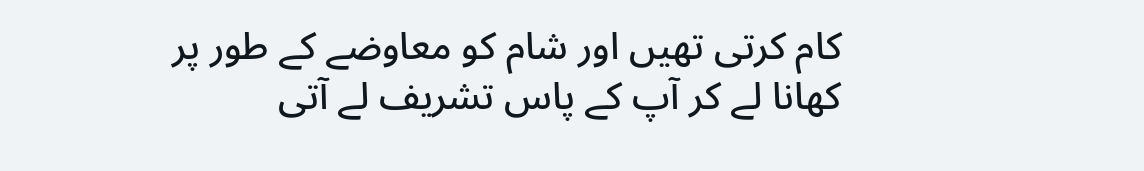کام کرتی تھیں اور شام کو معاوضے کے طور پر کھانا لے کر آپ کے پاس تشریف لے آتی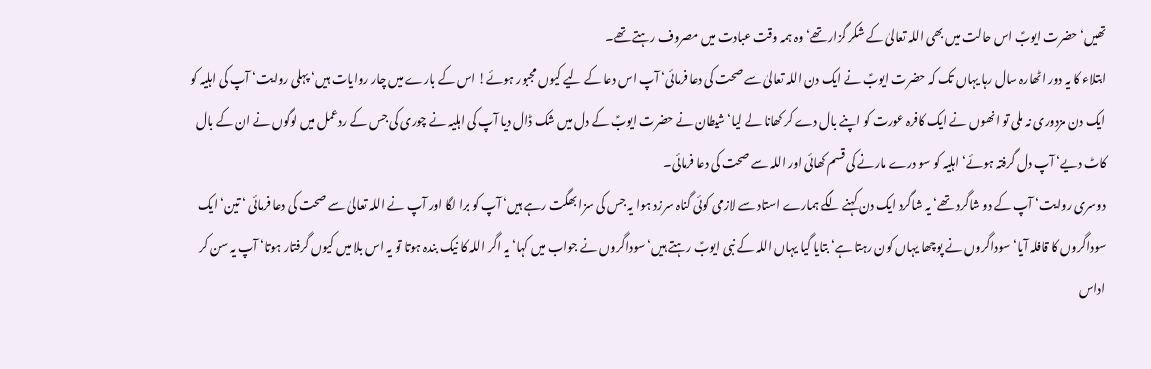تھیں‘ حضرت ایوبؑ اس حالت میں بھی اللہ تعالیٰ کے شکر گزار تھے‘ وہ ہمہ وقت عبادت میں مصروف رہتے تھے۔
ابتلاء کا یہ دور اٹھارہ سال رہا یہاں تک کہ حضرت ایوبؑ نے ایک دن اللہ تعالیٰ سے صحت کی دعا فرمائی‘ آپ اس دعا کے لیے کیوں مجبور ہوئے! اس کے بارے میں چار روایات ہیں‘ پہلی روایت‘ آپ کی اہلیہ کو ایک دن مزدوری نہ ملی تو انھوں نے ایک کافرہ عورت کو اپنے بال دے کر کھانا لے لیا‘ شیطان نے حضرت ایوبؑ کے دل میں شک ڈال دیا آپ کی اہلیہ نے چوری کی جس کے ردعمل میں لوگوں نے ان کے بال کاٹ دیے‘ آپ دل گرفتہ ہوئے‘ اہلیہ کو سو درے مارنے کی قسم کھائی اور اللہ سے صحت کی دعا فرمائی۔
دوسری روایت‘ آپ کے دو شاگرد تھے‘ یہ شاگرد ایک دن کہنے لگے ہمارے استاد سے لازمی کوئی گناہ سرزد ہوا یہ جس کی سزا بھگت رہے ہیں‘ آپ کو برا لگا اور آپ نے اللہ تعالیٰ سے صحت کی دعا فرمائی ‘ تین‘ ایک سوداگروں کا قافلہ آیا‘سوداگروں نے پوچھا یہاں کون رہتا ہے‘ بتایا گیا یہاں اللہ کے نبی ایوبؑ رہتے ہیں‘ سوداگروں نے جواب میں کہا‘ یہ اگر اللہ کا نیک بندہ ہوتا تو یہ اس بلا میں کیوں گرفتار ہوتا‘ آپ یہ سن کر اداس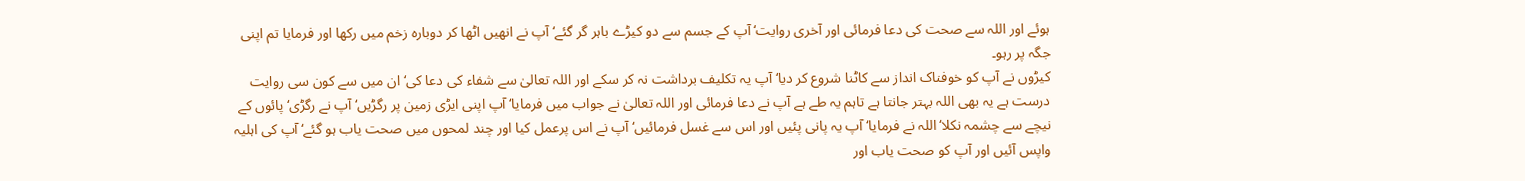ہوئے اور اللہ سے صحت کی دعا فرمائی اور آخری روایت‘ آپ کے جسم سے دو کیڑے باہر گر گئے‘ آپ نے انھیں اٹھا کر دوبارہ زخم میں رکھا اور فرمایا تم اپنی جگہ پر رہو۔
کیڑوں نے آپ کو خوفناک انداز سے کاٹنا شروع کر دیا‘ آپ یہ تکلیف برداشت نہ کر سکے اور اللہ تعالیٰ سے شفاء کی دعا کی‘ ان میں سے کون سی روایت درست ہے یہ بھی اللہ بہتر جانتا ہے تاہم یہ طے ہے آپ نے دعا فرمائی اور اللہ تعالیٰ نے جواب میں فرمایا‘ آپ اپنی ایڑی زمین پر رگڑیں‘ آپ نے رگڑی‘ پائوں کے نیچے سے چشمہ نکلا‘ اللہ نے فرمایا‘ آپ یہ پانی پئیں اور اس سے غسل فرمائیں‘ آپ نے اس پرعمل کیا اور چند لمحوں میں صحت یاب ہو گئے‘ آپ کی اہلیہ واپس آئیں اور آپ کو صحت یاب اور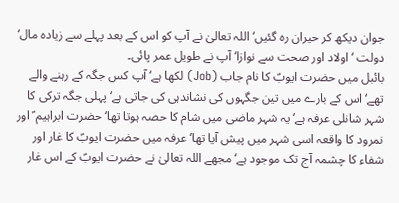جوان دیکھ کر حیران رہ گئیں‘ اللہ تعالیٰ نے آپ کو اس کے بعد پہلے سے زیادہ مال‘ دولت ‘ اولاد اور صحت سے نوازا‘ آپ نے طویل عمر پائی۔
بائبل میں حضرت ایوبؑ کا نام جاب (Job) لکھا ہے‘ آپ کس جگہ کے رہنے والے تھے‘ اس کے بارے میں تین جگہوں کی نشاندہی کی جاتی ہے‘ پہلی جگہ ترکی کا شہر شانلی عرفہ ہے‘ یہ شہر ماضی میں شام کا حصہ ہوتا تھا‘ حضرت ابراہیم ؑ اور نمرود کا واقعہ اسی شہر میں پیش آیا تھا‘ عرفہ میں حضرت ایوبؑ کا غار اور شفاء کا چشمہ آج تک موجود ہے‘ مجھے اللہ تعالیٰ نے حضرت ایوبؑ کے اس غار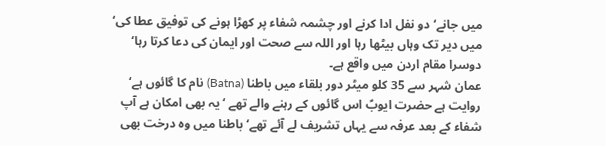میں جانے‘ دو نفل ادا کرنے اور چشمہ شفاء پر کھڑا ہونے کی توفیق عطا کی‘ میں دیر تک وہاں بیٹھا رہا اور اللہ سے صحت اور ایمان کی دعا کرتا رہا‘ دوسرا مقام اردن میں واقع ہے۔
عمان شہر سے 35 کلو میٹر دور بلقاء میں باطنا (Batna) نام کا گائوں ہے‘ روایت ہے حضرت ایوبؑ اس گائوں کے رہنے والے تھے ‘یہ بھی امکان ہے آپ شفاء کے بعد عرفہ سے یہاں تشریف لے آئے تھے‘ باطنا میں وہ درخت بھی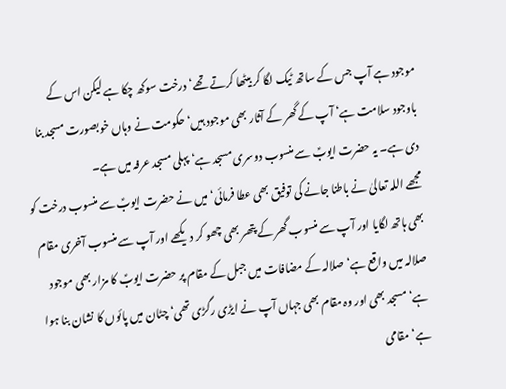موجود ہے آپ جس کے ساتھ ٹیک لگا کر بیٹھا کرتے تھے‘ درخت سوکھ چکا ہے لیکن اس کے باوجود سلامت ہے‘ آپ کے گھر کے آثار بھی موجود ہیں‘ حکومت نے وہاں خوبصورت مسجد بنا دی ہے۔ یہ حضرت ایوبؑ سے منسوب دوسری مسجد ہے‘ پہلی مسجد عرفہ میں ہے۔
مجھے اللہ تعالیٰ نے باطنا جانے کی توفیق بھی عطا فرمائی‘ میں نے حضرت ایوبؑ سے منسوب درخت کو بھی ہاتھ لگایا اور آپ سے منسوب گھر کے پتھر بھی چھو کر دیکھے اور آپ سے منسوب آخری مقام صلالہ میں واقع ہے‘ صلالہ کے مضافات میں جبل کے مقام پر حضرت ایوبؑ کا مزار بھی موجود ہے‘ مسجد بھی اور وہ مقام بھی جہاں آپ نے ایڑی رگڑی تھی‘ چٹان میں پائوں کا نشان بنا ہوا ہے‘ مقامی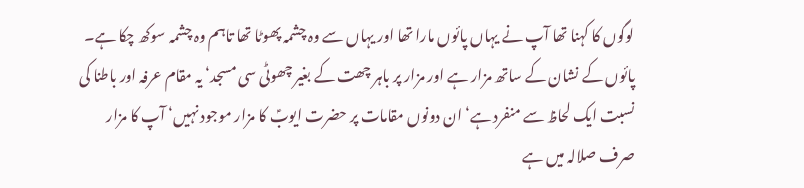لوگوں کا کہنا تھا آپ نے یہاں پائوں مارا تھا اور یہاں سے وہ چشمہ پھوٹا تھا تاہم وہ چشمہ سوکھ چکا ہے۔
پائوں کے نشان کے ساتھ مزار ہے اور مزار پر باہر چھت کے بغیر چھوٹی سی مسجد‘ یہ مقام عرفہ اور باطنا کی نسبت ایک لحاظ سے منفرد ہے‘ ان دونوں مقامات پر حضرت ایوبؑ کا مزار موجود نہیں‘ آپ کا مزار صرف صلالہ میں ہے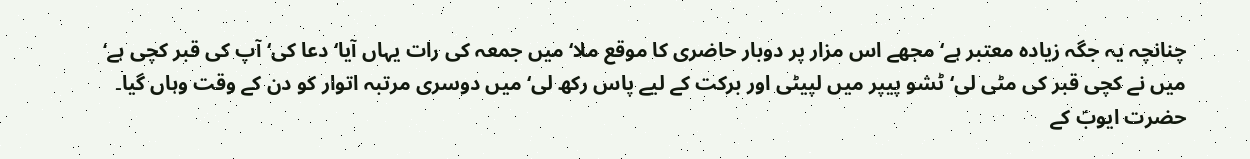چنانچہ یہ جگہ زیادہ معتبر ہے‘ مجھے اس مزار پر دوبار حاضری کا موقع ملا‘ میں جمعہ کی رات یہاں آیا‘ دعا کی‘ آپ کی قبر کچی ہے‘ میں نے کچی قبر کی مٹی لی‘ ٹشو پیپر میں لپیٹی اور برکت کے لیے پاس رکھ لی‘ میں دوسری مرتبہ اتوار کو دن کے وقت وہاں گیا۔
حضرت ایوبؑ کے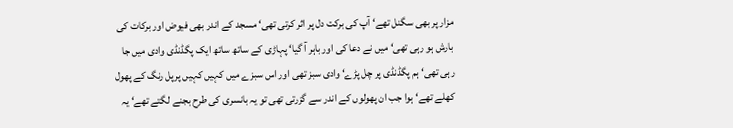مزار پر بھی سگنل تھے‘ آپ کی برکت دل پر اثر کرتی تھی‘ مسجد کے اندر بھی فیوض اور برکات کی بارش ہو رہی تھی‘ میں نے دعا کی اور باہر آ گیا‘ پہاڑی کے ساتھ ساتھ ایک پگڈنڈی وادی میں جا رہی تھی‘ ہم پگڈنڈی پر چل پڑے‘ وادی سبز تھی اور اس سبزے میں کہیں کہیں پرپل رنگ کے پھول کھلے تھے‘ ہوا جب ان پھولوں کے اندر سے گزرتی تھی تو یہ بانسری کی طرح بجنے لگتے تھے‘ یہ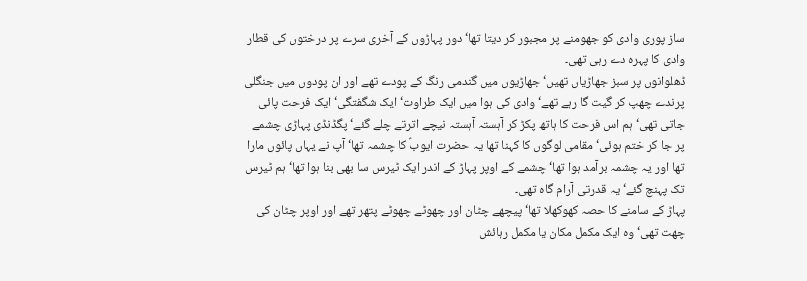ساز پوری وادی کو جھومنے پر مجبور کر دیتا تھا‘ دور پہاڑوں کے آخری سرے پر درختوں کی قطار وادی کا پہرہ دے رہی تھی۔
ڈھلوانوں پر سبز جھاڑیاں تھیں‘ جھاڑیوں میں گندمی رنگ کے پودے تھے اور ان پودوں میں جنگلی پرندے چھپ کر گیت گا رہے تھے‘ وادی کی ہوا میں ایک طراوت‘ ایک شگفتگی‘ ایک فرحت پائی جاتی تھی‘ ہم اس فرحت کا ہاتھ پکڑ کر آہستہ آہستہ نیچے اترتے چلے گئے‘ پگڈنڈی پہاڑی چشمے پر جا کر ختم ہوئی‘ مقامی لوگوں کا کہنا تھا یہ حضرت ایوبؑ کا چشمہ تھا‘ آپ نے یہاں پائوں مارا تھا اور یہ چشمہ برآمد ہوا تھا‘ چشمے کے اوپر پہاڑ کے اندر ایک ٹیرس سا بھی بنا ہوا تھا‘ ہم ٹیرس تک پہنچ گئے‘ یہ قدرتی آرام گاہ تھی۔
پہاڑ کے سامنے کا حصہ کھوکھلا تھا‘ پیچھے چٹان اور چھوٹے چھوٹے پتھر تھے اور اوپر چٹان کی چھت تھی‘ وہ ایک مکمل مکان یا مکمل رہائش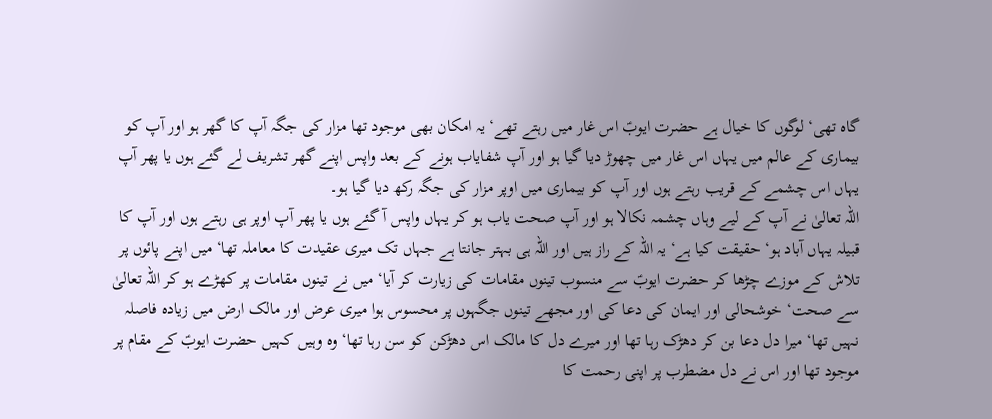گاہ تھی‘ لوگوں کا خیال ہے حضرت ایوبؑ اس غار میں رہتے تھے‘ یہ امکان بھی موجود تھا مزار کی جگہ آپ کا گھر ہو اور آپ کو بیماری کے عالم میں یہاں اس غار میں چھوڑ دیا گیا ہو اور آپ شفایاب ہونے کے بعد واپس اپنے گھر تشریف لے گئے ہوں یا پھر آپ یہاں اس چشمے کے قریب رہتے ہوں اور آپ کو بیماری میں اوپر مزار کی جگہ رکھ دیا گیا ہو۔
اللہ تعالیٰ نے آپ کے لیے وہاں چشمہ نکالا ہو اور آپ صحت یاب ہو کر یہاں واپس آ گئے ہوں یا پھر آپ اوپر ہی رہتے ہوں اور آپ کا قبیلہ یہاں آباد ہو‘ حقیقت کیا ہے‘ یہ اللہ کے راز ہیں اور اللہ ہی بہتر جانتا ہے جہاں تک میری عقیدت کا معاملہ تھا‘ میں اپنے پائوں پر تلاش کے موزے چڑھا کر حضرت ایوبؑ سے منسوب تینوں مقامات کی زیارت کر آیا‘ میں نے تینوں مقامات پر کھڑے ہو کر اللہ تعالیٰ سے صحت‘ خوشحالی اور ایمان کی دعا کی اور مجھے تینوں جگہوں پر محسوس ہوا میری عرض اور مالک ارض میں زیادہ فاصلہ نہیں تھا‘ میرا دل دعا بن کر دھڑک رہا تھا اور میرے دل کا مالک اس دھڑکن کو سن رہا تھا‘ وہ وہیں کہیں حضرت ایوبؑ کے مقام پر موجود تھا اور اس نے دل مضطرب پر اپنی رحمت کا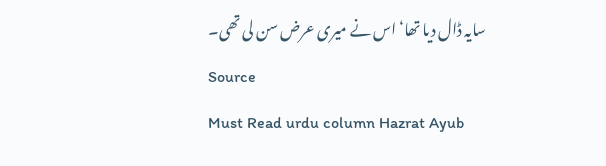سایہ ڈال دیا تھا‘ اس نے میری عرض سن لی تھی۔
Source
Must Read urdu column Hazrat Ayub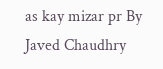as kay mizar pr By Javed Chaudhry